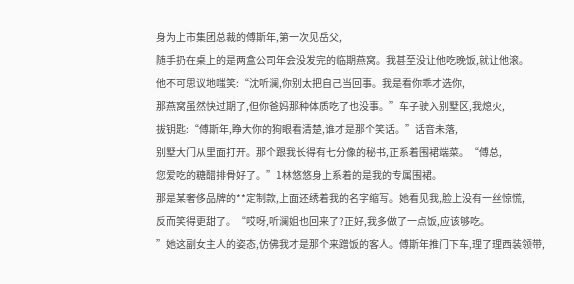身为上市集团总裁的傅斯年,第一次见岳父,
随手扔在桌上的是两盒公司年会没发完的临期燕窝。我甚至没让他吃晚饭,就让他滚。
他不可思议地嗤笑:“沈听澜,你别太把自己当回事。我是看你乖才选你,
那燕窝虽然快过期了,但你爸妈那种体质吃了也没事。”车子驶入别墅区,我熄火,
拔钥匙:“傅斯年,睁大你的狗眼看清楚,谁才是那个笑话。”话音未落,
别墅大门从里面打开。那个跟我长得有七分像的秘书,正系着围裙端菜。“傅总,
您爱吃的糖醋排骨好了。”1林悠悠身上系着的是我的专属围裙。
那是某奢侈品牌的**定制款,上面还绣着我的名字缩写。她看见我,脸上没有一丝惊慌,
反而笑得更甜了。“哎呀,听澜姐也回来了?正好,我多做了一点饭,应该够吃。
”她这副女主人的姿态,仿佛我才是那个来蹭饭的客人。傅斯年推门下车,理了理西装领带,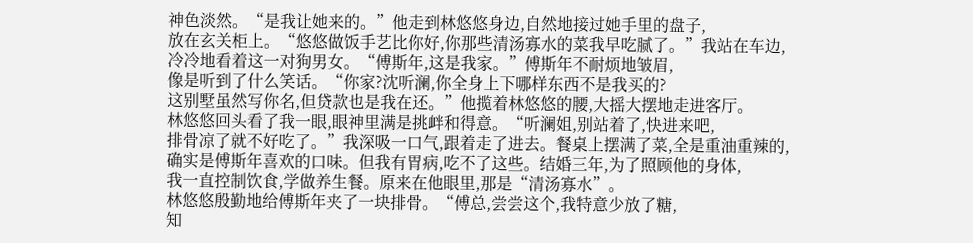神色淡然。“是我让她来的。”他走到林悠悠身边,自然地接过她手里的盘子,
放在玄关柜上。“悠悠做饭手艺比你好,你那些清汤寡水的菜我早吃腻了。”我站在车边,
冷冷地看着这一对狗男女。“傅斯年,这是我家。”傅斯年不耐烦地皱眉,
像是听到了什么笑话。“你家?沈听澜,你全身上下哪样东西不是我买的?
这别墅虽然写你名,但贷款也是我在还。”他揽着林悠悠的腰,大摇大摆地走进客厅。
林悠悠回头看了我一眼,眼神里满是挑衅和得意。“听澜姐,别站着了,快进来吧,
排骨凉了就不好吃了。”我深吸一口气,跟着走了进去。餐桌上摆满了菜,全是重油重辣的,
确实是傅斯年喜欢的口味。但我有胃病,吃不了这些。结婚三年,为了照顾他的身体,
我一直控制饮食,学做养生餐。原来在他眼里,那是“清汤寡水”。
林悠悠殷勤地给傅斯年夹了一块排骨。“傅总,尝尝这个,我特意少放了糖,
知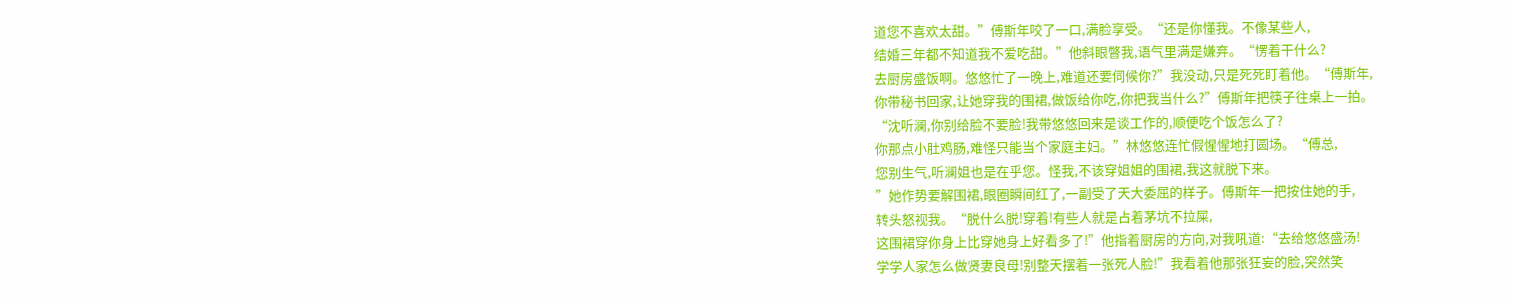道您不喜欢太甜。”傅斯年咬了一口,满脸享受。“还是你懂我。不像某些人,
结婚三年都不知道我不爱吃甜。”他斜眼瞥我,语气里满是嫌弃。“愣着干什么?
去厨房盛饭啊。悠悠忙了一晚上,难道还要伺候你?”我没动,只是死死盯着他。“傅斯年,
你带秘书回家,让她穿我的围裙,做饭给你吃,你把我当什么?”傅斯年把筷子往桌上一拍。
“沈听澜,你别给脸不要脸!我带悠悠回来是谈工作的,顺便吃个饭怎么了?
你那点小肚鸡肠,难怪只能当个家庭主妇。”林悠悠连忙假惺惺地打圆场。“傅总,
您别生气,听澜姐也是在乎您。怪我,不该穿姐姐的围裙,我这就脱下来。
”她作势要解围裙,眼圈瞬间红了,一副受了天大委屈的样子。傅斯年一把按住她的手,
转头怒视我。“脱什么脱!穿着!有些人就是占着茅坑不拉屎,
这围裙穿你身上比穿她身上好看多了!”他指着厨房的方向,对我吼道:“去给悠悠盛汤!
学学人家怎么做贤妻良母!别整天摆着一张死人脸!”我看着他那张狂妄的脸,突然笑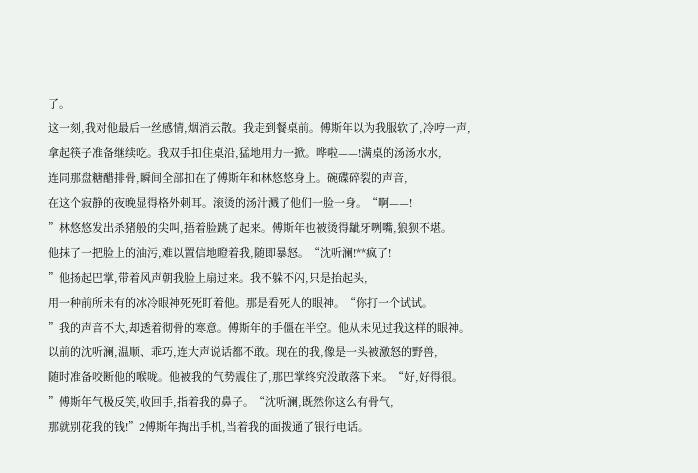了。
这一刻,我对他最后一丝感情,烟消云散。我走到餐桌前。傅斯年以为我服软了,冷哼一声,
拿起筷子准备继续吃。我双手扣住桌沿,猛地用力一掀。哗啦——!满桌的汤汤水水,
连同那盘糖醋排骨,瞬间全部扣在了傅斯年和林悠悠身上。碗碟碎裂的声音,
在这个寂静的夜晚显得格外刺耳。滚烫的汤汁溅了他们一脸一身。“啊——!
”林悠悠发出杀猪般的尖叫,捂着脸跳了起来。傅斯年也被烫得龇牙咧嘴,狼狈不堪。
他抹了一把脸上的油污,难以置信地瞪着我,随即暴怒。“沈听澜!**疯了!
”他扬起巴掌,带着风声朝我脸上扇过来。我不躲不闪,只是抬起头,
用一种前所未有的冰冷眼神死死盯着他。那是看死人的眼神。“你打一个试试。
”我的声音不大,却透着彻骨的寒意。傅斯年的手僵在半空。他从未见过我这样的眼神。
以前的沈听澜,温顺、乖巧,连大声说话都不敢。现在的我,像是一头被激怒的野兽,
随时准备咬断他的喉咙。他被我的气势震住了,那巴掌终究没敢落下来。“好,好得很。
”傅斯年气极反笑,收回手,指着我的鼻子。“沈听澜,既然你这么有骨气,
那就别花我的钱!”2傅斯年掏出手机,当着我的面拨通了银行电话。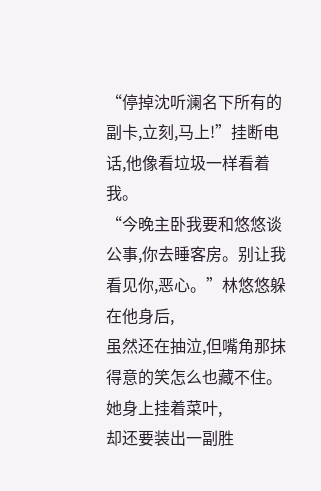“停掉沈听澜名下所有的副卡,立刻,马上!”挂断电话,他像看垃圾一样看着我。
“今晚主卧我要和悠悠谈公事,你去睡客房。别让我看见你,恶心。”林悠悠躲在他身后,
虽然还在抽泣,但嘴角那抹得意的笑怎么也藏不住。她身上挂着菜叶,
却还要装出一副胜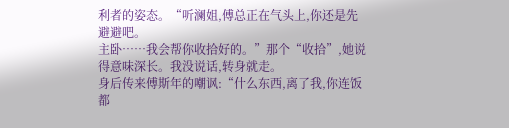利者的姿态。“听澜姐,傅总正在气头上,你还是先避避吧。
主卧……我会帮你收拾好的。”那个“收拾”,她说得意味深长。我没说话,转身就走。
身后传来傅斯年的嘲讽:“什么东西,离了我,你连饭都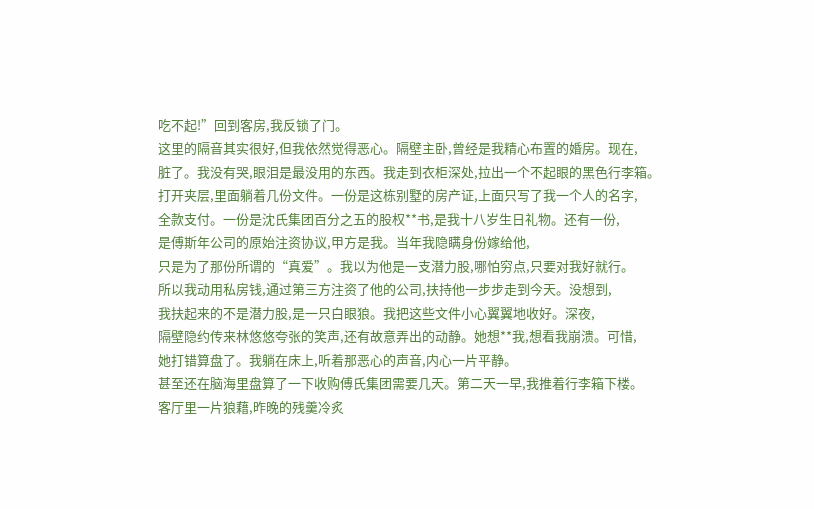吃不起!”回到客房,我反锁了门。
这里的隔音其实很好,但我依然觉得恶心。隔壁主卧,曾经是我精心布置的婚房。现在,
脏了。我没有哭,眼泪是最没用的东西。我走到衣柜深处,拉出一个不起眼的黑色行李箱。
打开夹层,里面躺着几份文件。一份是这栋别墅的房产证,上面只写了我一个人的名字,
全款支付。一份是沈氏集团百分之五的股权**书,是我十八岁生日礼物。还有一份,
是傅斯年公司的原始注资协议,甲方是我。当年我隐瞒身份嫁给他,
只是为了那份所谓的“真爱”。我以为他是一支潜力股,哪怕穷点,只要对我好就行。
所以我动用私房钱,通过第三方注资了他的公司,扶持他一步步走到今天。没想到,
我扶起来的不是潜力股,是一只白眼狼。我把这些文件小心翼翼地收好。深夜,
隔壁隐约传来林悠悠夸张的笑声,还有故意弄出的动静。她想**我,想看我崩溃。可惜,
她打错算盘了。我躺在床上,听着那恶心的声音,内心一片平静。
甚至还在脑海里盘算了一下收购傅氏集团需要几天。第二天一早,我推着行李箱下楼。
客厅里一片狼藉,昨晚的残羹冷炙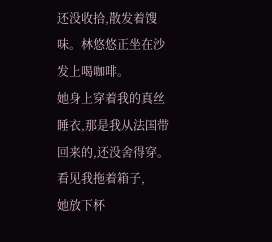还没收拾,散发着馊味。林悠悠正坐在沙发上喝咖啡。
她身上穿着我的真丝睡衣,那是我从法国带回来的,还没舍得穿。看见我拖着箱子,
她放下杯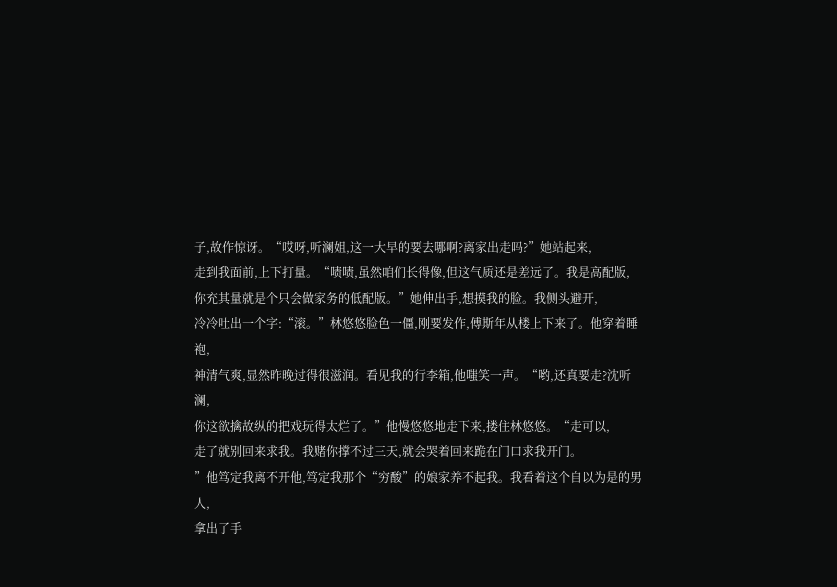子,故作惊讶。“哎呀,听澜姐,这一大早的要去哪啊?离家出走吗?”她站起来,
走到我面前,上下打量。“啧啧,虽然咱们长得像,但这气质还是差远了。我是高配版,
你充其量就是个只会做家务的低配版。”她伸出手,想摸我的脸。我侧头避开,
冷冷吐出一个字:“滚。”林悠悠脸色一僵,刚要发作,傅斯年从楼上下来了。他穿着睡袍,
神清气爽,显然昨晚过得很滋润。看见我的行李箱,他嗤笑一声。“哟,还真要走?沈听澜,
你这欲擒故纵的把戏玩得太烂了。”他慢悠悠地走下来,搂住林悠悠。“走可以,
走了就别回来求我。我赌你撑不过三天,就会哭着回来跪在门口求我开门。
”他笃定我离不开他,笃定我那个“穷酸”的娘家养不起我。我看着这个自以为是的男人,
拿出了手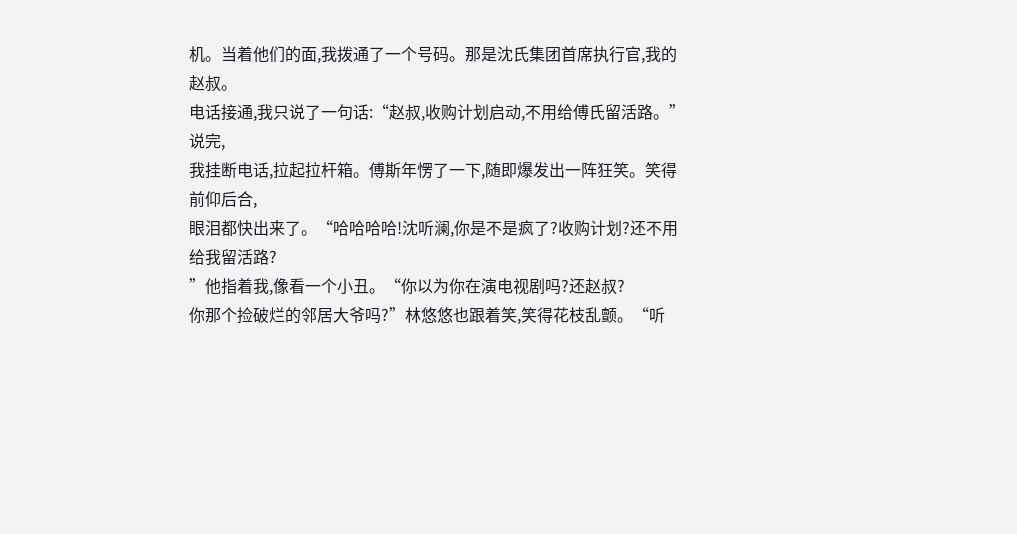机。当着他们的面,我拨通了一个号码。那是沈氏集团首席执行官,我的赵叔。
电话接通,我只说了一句话:“赵叔,收购计划启动,不用给傅氏留活路。”说完,
我挂断电话,拉起拉杆箱。傅斯年愣了一下,随即爆发出一阵狂笑。笑得前仰后合,
眼泪都快出来了。“哈哈哈哈!沈听澜,你是不是疯了?收购计划?还不用给我留活路?
”他指着我,像看一个小丑。“你以为你在演电视剧吗?还赵叔?
你那个捡破烂的邻居大爷吗?”林悠悠也跟着笑,笑得花枝乱颤。“听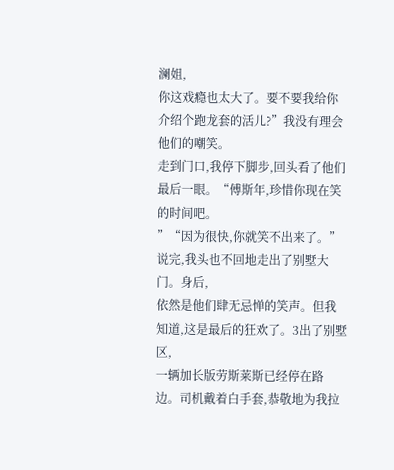澜姐,
你这戏瘾也太大了。要不要我给你介绍个跑龙套的活儿?”我没有理会他们的嘲笑。
走到门口,我停下脚步,回头看了他们最后一眼。“傅斯年,珍惜你现在笑的时间吧。
”“因为很快,你就笑不出来了。”说完,我头也不回地走出了别墅大门。身后,
依然是他们肆无忌惮的笑声。但我知道,这是最后的狂欢了。3出了别墅区,
一辆加长版劳斯莱斯已经停在路边。司机戴着白手套,恭敬地为我拉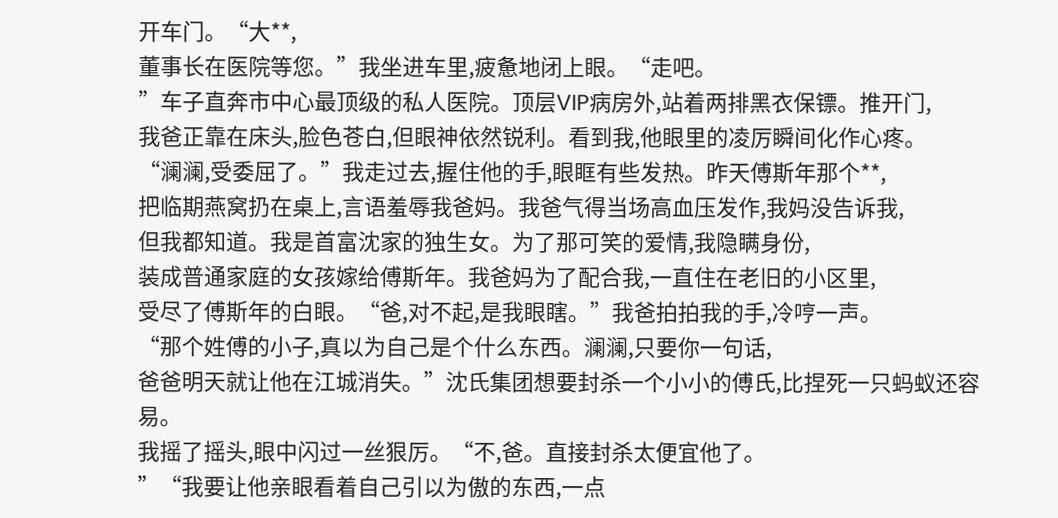开车门。“大**,
董事长在医院等您。”我坐进车里,疲惫地闭上眼。“走吧。
”车子直奔市中心最顶级的私人医院。顶层VIP病房外,站着两排黑衣保镖。推开门,
我爸正靠在床头,脸色苍白,但眼神依然锐利。看到我,他眼里的凌厉瞬间化作心疼。
“澜澜,受委屈了。”我走过去,握住他的手,眼眶有些发热。昨天傅斯年那个**,
把临期燕窝扔在桌上,言语羞辱我爸妈。我爸气得当场高血压发作,我妈没告诉我,
但我都知道。我是首富沈家的独生女。为了那可笑的爱情,我隐瞒身份,
装成普通家庭的女孩嫁给傅斯年。我爸妈为了配合我,一直住在老旧的小区里,
受尽了傅斯年的白眼。“爸,对不起,是我眼瞎。”我爸拍拍我的手,冷哼一声。
“那个姓傅的小子,真以为自己是个什么东西。澜澜,只要你一句话,
爸爸明天就让他在江城消失。”沈氏集团想要封杀一个小小的傅氏,比捏死一只蚂蚁还容易。
我摇了摇头,眼中闪过一丝狠厉。“不,爸。直接封杀太便宜他了。
”“我要让他亲眼看着自己引以为傲的东西,一点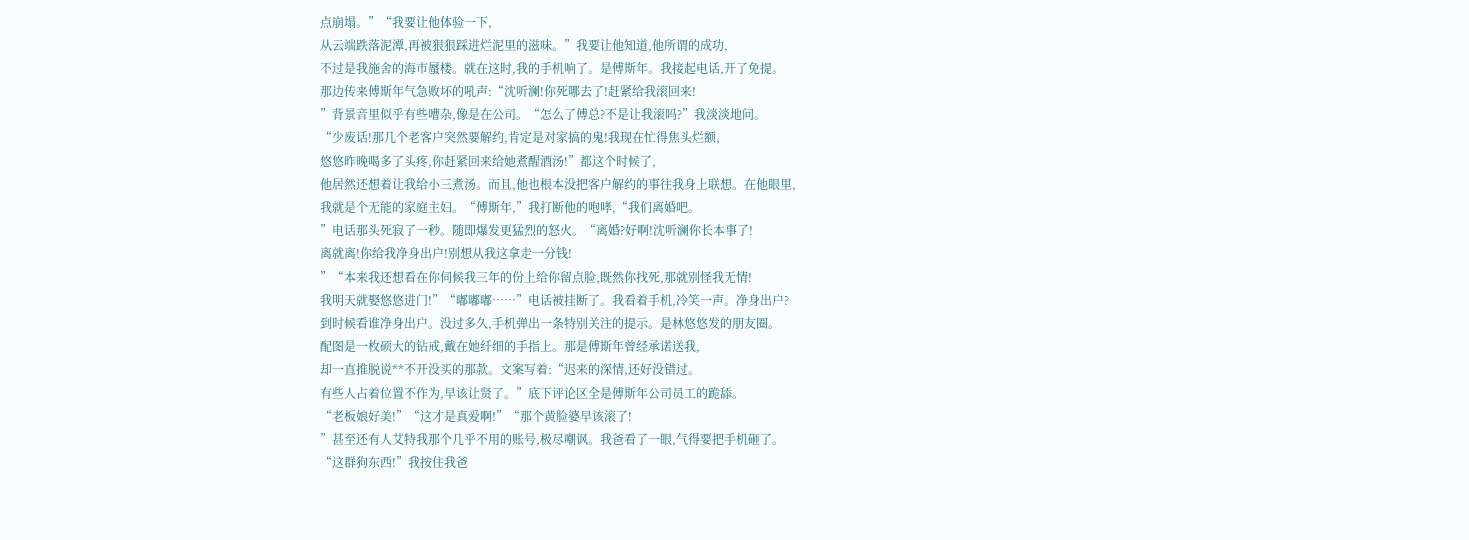点崩塌。”“我要让他体验一下,
从云端跌落泥潭,再被狠狠踩进烂泥里的滋味。”我要让他知道,他所谓的成功,
不过是我施舍的海市蜃楼。就在这时,我的手机响了。是傅斯年。我接起电话,开了免提。
那边传来傅斯年气急败坏的吼声:“沈听澜!你死哪去了!赶紧给我滚回来!
”背景音里似乎有些嘈杂,像是在公司。“怎么了傅总?不是让我滚吗?”我淡淡地问。
“少废话!那几个老客户突然要解约,肯定是对家搞的鬼!我现在忙得焦头烂额,
悠悠昨晚喝多了头疼,你赶紧回来给她煮醒酒汤!”都这个时候了,
他居然还想着让我给小三煮汤。而且,他也根本没把客户解约的事往我身上联想。在他眼里,
我就是个无能的家庭主妇。“傅斯年,”我打断他的咆哮,“我们离婚吧。
”电话那头死寂了一秒。随即爆发更猛烈的怒火。“离婚?好啊!沈听澜你长本事了!
离就离!你给我净身出户!别想从我这拿走一分钱!
”“本来我还想看在你伺候我三年的份上给你留点脸,既然你找死,那就别怪我无情!
我明天就娶悠悠进门!”“嘟嘟嘟……”电话被挂断了。我看着手机,冷笑一声。净身出户?
到时候看谁净身出户。没过多久,手机弹出一条特别关注的提示。是林悠悠发的朋友圈。
配图是一枚硕大的钻戒,戴在她纤细的手指上。那是傅斯年曾经承诺送我,
却一直推脱说**不开没买的那款。文案写着:“迟来的深情,还好没错过。
有些人占着位置不作为,早该让贤了。”底下评论区全是傅斯年公司员工的跪舔。
“老板娘好美!”“这才是真爱啊!”“那个黄脸婆早该滚了!
”甚至还有人艾特我那个几乎不用的账号,极尽嘲讽。我爸看了一眼,气得要把手机砸了。
“这群狗东西!”我按住我爸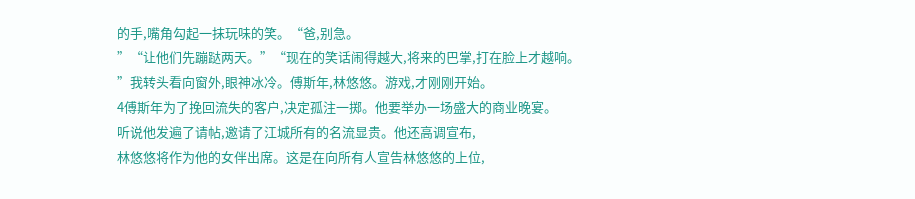的手,嘴角勾起一抹玩味的笑。“爸,别急。
”“让他们先蹦跶两天。”“现在的笑话闹得越大,将来的巴掌,打在脸上才越响。
”我转头看向窗外,眼神冰冷。傅斯年,林悠悠。游戏,才刚刚开始。
4傅斯年为了挽回流失的客户,决定孤注一掷。他要举办一场盛大的商业晚宴。
听说他发遍了请帖,邀请了江城所有的名流显贵。他还高调宣布,
林悠悠将作为他的女伴出席。这是在向所有人宣告林悠悠的上位,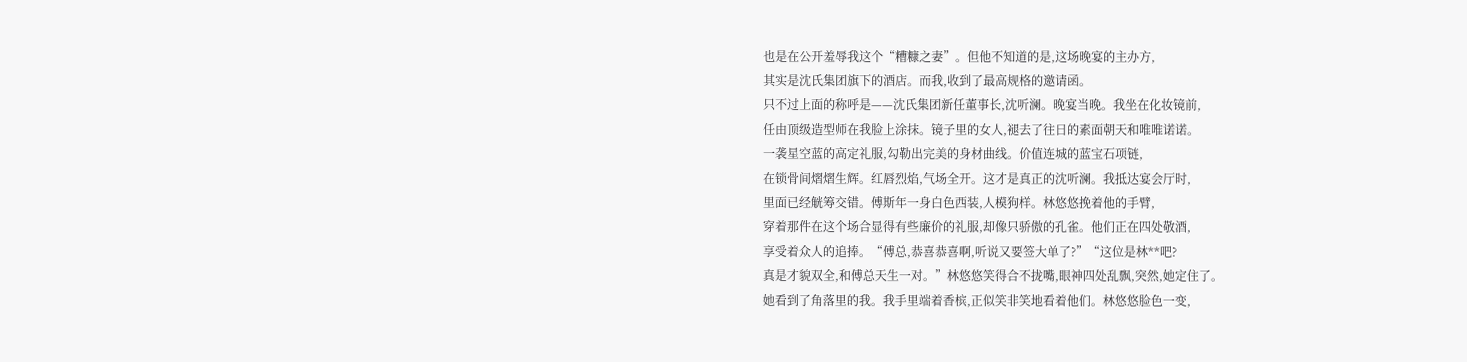也是在公开羞辱我这个“糟糠之妻”。但他不知道的是,这场晚宴的主办方,
其实是沈氏集团旗下的酒店。而我,收到了最高规格的邀请函。
只不过上面的称呼是——沈氏集团新任董事长,沈听澜。晚宴当晚。我坐在化妆镜前,
任由顶级造型师在我脸上涂抹。镜子里的女人,褪去了往日的素面朝天和唯唯诺诺。
一袭星空蓝的高定礼服,勾勒出完美的身材曲线。价值连城的蓝宝石项链,
在锁骨间熠熠生辉。红唇烈焰,气场全开。这才是真正的沈听澜。我抵达宴会厅时,
里面已经觥筹交错。傅斯年一身白色西装,人模狗样。林悠悠挽着他的手臂,
穿着那件在这个场合显得有些廉价的礼服,却像只骄傲的孔雀。他们正在四处敬酒,
享受着众人的追捧。“傅总,恭喜恭喜啊,听说又要签大单了?”“这位是林**吧?
真是才貌双全,和傅总天生一对。”林悠悠笑得合不拢嘴,眼神四处乱飘,突然,她定住了。
她看到了角落里的我。我手里端着香槟,正似笑非笑地看着他们。林悠悠脸色一变,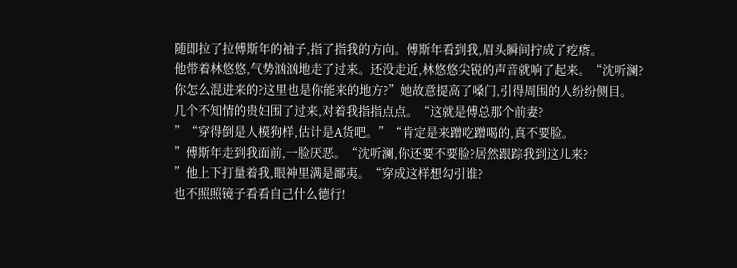随即拉了拉傅斯年的袖子,指了指我的方向。傅斯年看到我,眉头瞬间拧成了疙瘩。
他带着林悠悠,气势汹汹地走了过来。还没走近,林悠悠尖锐的声音就响了起来。“沈听澜?
你怎么混进来的?这里也是你能来的地方?”她故意提高了嗓门,引得周围的人纷纷侧目。
几个不知情的贵妇围了过来,对着我指指点点。“这就是傅总那个前妻?
”“穿得倒是人模狗样,估计是A货吧。”“肯定是来蹭吃蹭喝的,真不要脸。
”傅斯年走到我面前,一脸厌恶。“沈听澜,你还要不要脸?居然跟踪我到这儿来?
”他上下打量着我,眼神里满是鄙夷。“穿成这样想勾引谁?
也不照照镜子看看自己什么德行!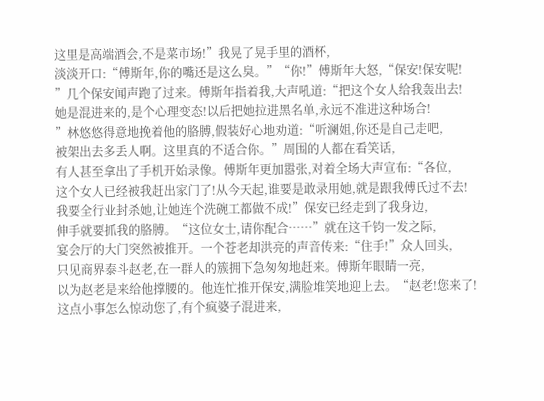这里是高端酒会,不是菜市场!”我晃了晃手里的酒杯,
淡淡开口:“傅斯年,你的嘴还是这么臭。”“你!”傅斯年大怒,“保安!保安呢!
”几个保安闻声跑了过来。傅斯年指着我,大声吼道:“把这个女人给我轰出去!
她是混进来的,是个心理变态!以后把她拉进黑名单,永远不准进这种场合!
”林悠悠得意地挽着他的胳膊,假装好心地劝道:“听澜姐,你还是自己走吧,
被架出去多丢人啊。这里真的不适合你。”周围的人都在看笑话,
有人甚至拿出了手机开始录像。傅斯年更加嚣张,对着全场大声宣布:“各位,
这个女人已经被我赶出家门了!从今天起,谁要是敢录用她,就是跟我傅氏过不去!
我要全行业封杀她,让她连个洗碗工都做不成!”保安已经走到了我身边,
伸手就要抓我的胳膊。“这位女士,请你配合……”就在这千钧一发之际,
宴会厅的大门突然被推开。一个苍老却洪亮的声音传来:“住手!”众人回头,
只见商界泰斗赵老,在一群人的簇拥下急匆匆地赶来。傅斯年眼睛一亮,
以为赵老是来给他撑腰的。他连忙推开保安,满脸堆笑地迎上去。“赵老!您来了!
这点小事怎么惊动您了,有个疯婆子混进来,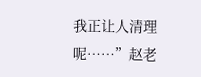我正让人清理呢……”赵老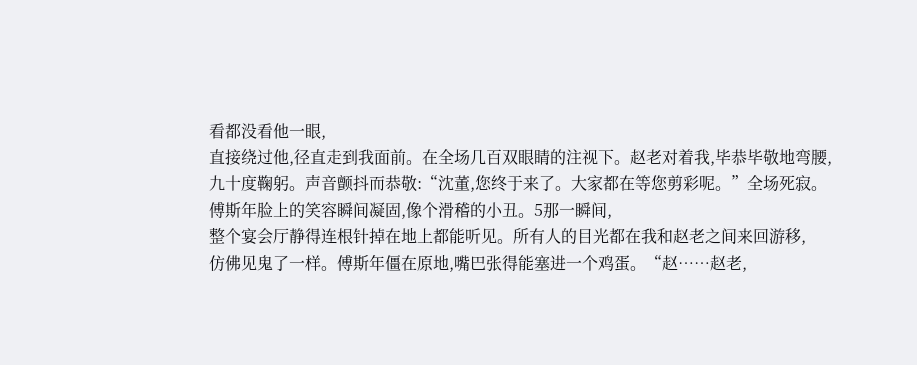看都没看他一眼,
直接绕过他,径直走到我面前。在全场几百双眼睛的注视下。赵老对着我,毕恭毕敬地弯腰,
九十度鞠躬。声音颤抖而恭敬:“沈董,您终于来了。大家都在等您剪彩呢。”全场死寂。
傅斯年脸上的笑容瞬间凝固,像个滑稽的小丑。5那一瞬间,
整个宴会厅静得连根针掉在地上都能听见。所有人的目光都在我和赵老之间来回游移,
仿佛见鬼了一样。傅斯年僵在原地,嘴巴张得能塞进一个鸡蛋。“赵……赵老,